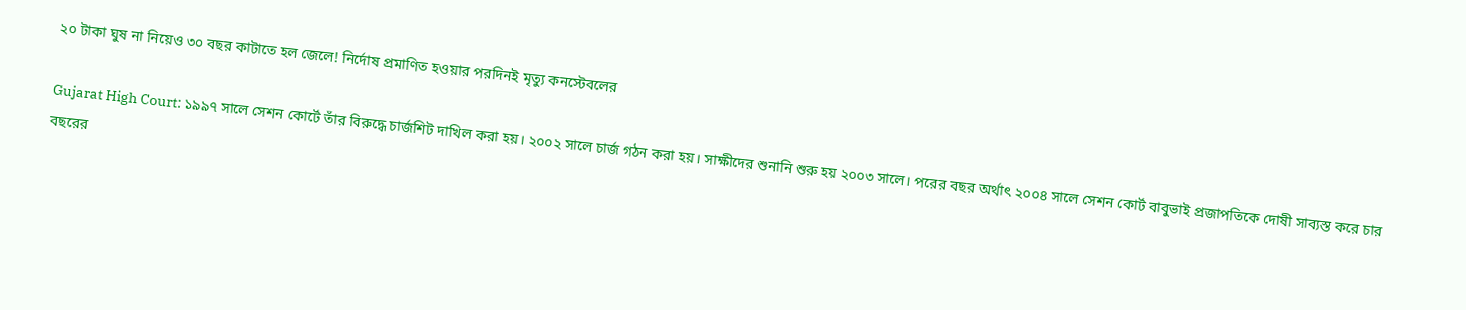২০ টাকা ঘুষ না নিয়েও ৩০ বছর কাটাতে হল জেলে! নির্দোষ প্রমাণিত হওয়ার পরদিনই মৃত্যু কনস্টেবলের

Gujarat High Court: ১৯৯৭ সালে সেশন কোর্টে তাঁর বিরুদ্ধে চার্জশিট দাখিল করা হয়। ২০০২ সালে চার্জ গঠন করা হয়। সাক্ষীদের শুনানি শুরু হয় ২০০৩ সালে। পরের বছর অর্থাৎ ২০০৪ সালে সেশন কোর্ট বাবুভাই প্রজাপতিকে দোষী সাব্যস্ত করে চার বছরের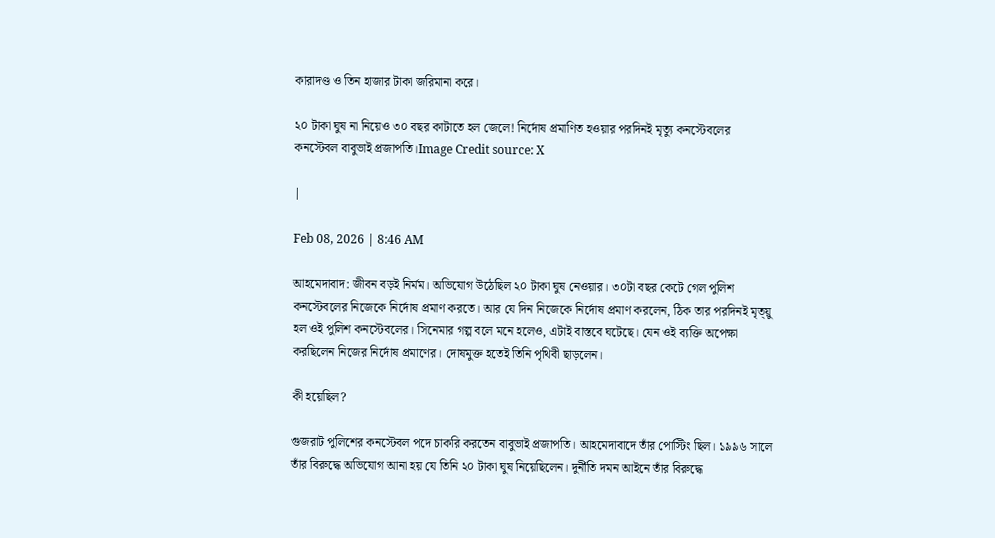কারাদণ্ড ও তিন হাজার টাকা জরিমানা করে।

২০ টাকা ঘুষ না নিয়েও ৩০ বছর কাটাতে হল জেলে! নির্দোষ প্রমাণিত হওয়ার পরদিনই মৃত্যু কনস্টেবলের
কনস্টেবল বাবুভাই প্রজাপতি।Image Credit source: X

|

Feb 08, 2026 | 8:46 AM

আহমেদাবাদ: জীবন বড়ই নির্মম। অভিযোগ উঠেছিল ২০ টাকা ঘুষ নেওয়ার। ৩০টা বছর কেটে গেল পুলিশ কনস্টেবলের নিজেকে নির্দোষ প্রমাণ করতে। আর যে দিন নিজেকে নির্দোষ প্রমাণ করলেন, ঠিক তার পরদিনই মৃত্য়ু হল ওই পুলিশ কনস্টেবলের। সিনেমার গল্প বলে মনে হলেও, এটাই বাস্তবে ঘটেছে। যেন ওই ব্যক্তি অপেক্ষা করছিলেন নিজের নির্দোষ প্রমাণের। দোষমুক্ত হতেই তিনি পৃথিবী ছাড়লেন।

কী হয়েছিল?

গুজরাট পুলিশের কনস্টেবল পদে চাকরি করতেন বাবুভাই প্রজাপতি। আহমেদাবাদে তাঁর পোস্টিং ছিল। ১৯৯৬ সালে তাঁর বিরুদ্ধে অভিযোগ আনা হয় যে তিনি ২০ টাকা ঘুষ নিয়েছিলেন। দুর্নীতি দমন আইনে তাঁর বিরুদ্ধে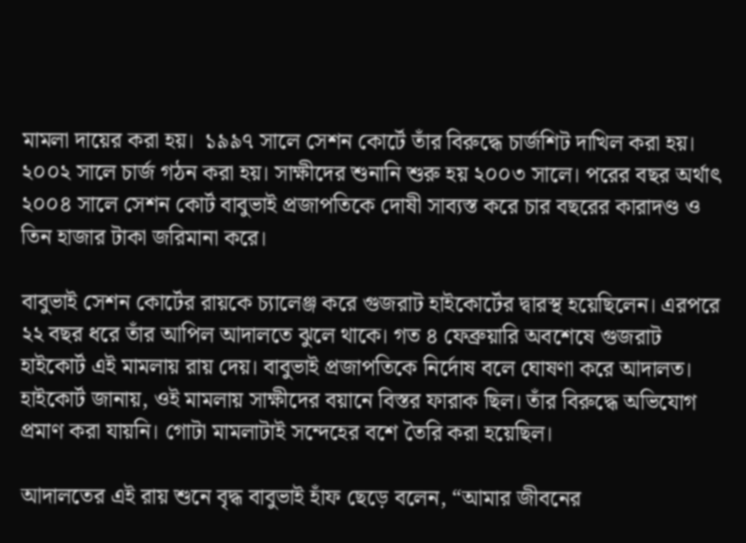মামলা দায়ের করা হয়।  ১৯৯৭ সালে সেশন কোর্টে তাঁর বিরুদ্ধে চার্জশিট দাখিল করা হয়। ২০০২ সালে চার্জ গঠন করা হয়। সাক্ষীদের শুনানি শুরু হয় ২০০৩ সালে। পরের বছর অর্থাৎ ২০০৪ সালে সেশন কোর্ট বাবুভাই প্রজাপতিকে দোষী সাব্যস্ত করে চার বছরের কারাদণ্ড ও তিন হাজার টাকা জরিমানা করে।

বাবুভাই সেশন কোর্টের রায়কে চ্যালেঞ্জ করে গুজরাট হাইকোর্টের দ্বারস্থ হয়েছিলেন। এরপরে ২২ বছর ধরে তাঁর আপিল আদালতে ঝুলে থাকে। গত ৪ ফেব্রুয়ারি অবশেষে গুজরাট হাইকোর্ট এই মামলায় রায় দেয়। বাবুভাই প্রজাপতিকে নির্দোষ বলে ঘোষণা করে আদালত। হাইকোর্ট জানায়, ওই মামলায় সাক্ষীদের বয়ানে বিস্তর ফারাক ছিল। তাঁর বিরুদ্ধে অভিযোগ প্রমাণ করা যায়নি। গোটা মামলাটাই সন্দেহের বশে তৈরি করা হয়েছিল।

আদালতের এই রায় শুনে বৃদ্ধ বাবুভাই হাঁফ ছেড়ে বলেন, “আমার জীবনের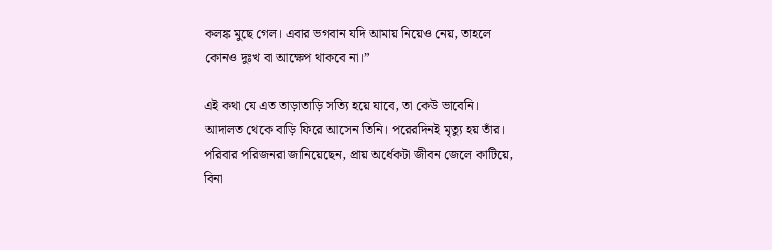কলঙ্ক মুছে গেল। এবার ভগবান যদি আমায় নিয়েও নেয়, তাহলে কোনও দুঃখ বা আক্ষেপ থাকবে না।”

এই কথা যে এত তাড়াতাড়ি সত্যি হয়ে যাবে, তা কেউ ভাবেনি। আদালত থেকে বাড়ি ফিরে আসেন তিনি। পরেরদিনই মৃত্যু হয় তাঁর। পরিবার পরিজনরা জানিয়েছেন, প্রায় অর্ধেকটা জীবন জেলে কাটিয়ে, বিনা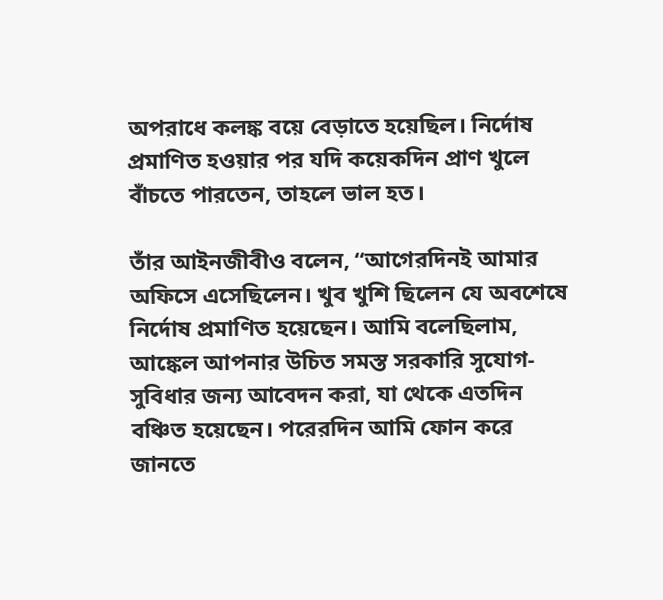অপরাধে কলঙ্ক বয়ে বেড়াতে হয়েছিল। নির্দোষ প্রমাণিত হওয়ার পর যদি কয়েকদিন প্রাণ খুলে বাঁচতে পারতেন, তাহলে ভাল হত।

তাঁর আইনজীবীও বলেন, “আগেরদিনই আমার অফিসে এসেছিলেন। খুব খুশি ছিলেন যে অবশেষে নির্দোষ প্রমাণিত হয়েছেন। আমি বলেছিলাম, আঙ্কেল আপনার উচিত সমস্ত সরকারি সুযোগ-সুবিধার জন্য আবেদন করা, যা থেকে এতদিন বঞ্চিত হয়েছেন। পরেরদিন আমি ফোন করে জানতে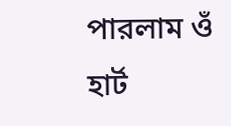পারলাম ওঁ হার্ট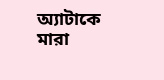অ্যাটাকে মারা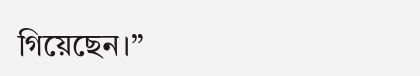গিয়েছেন।”